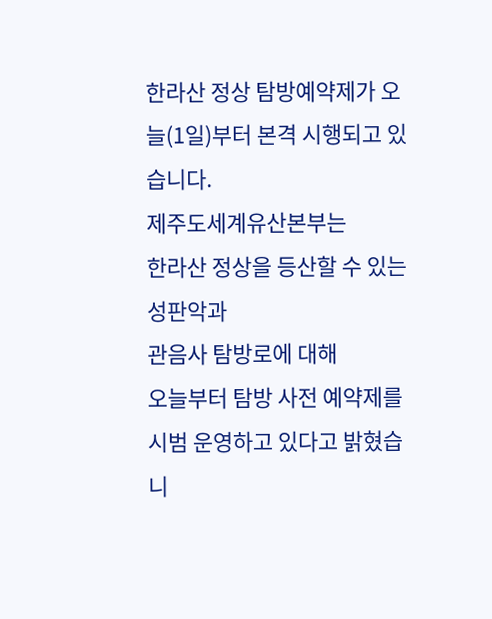한라산 정상 탐방예약제가 오늘(1일)부터 본격 시행되고 있습니다.
제주도세계유산본부는
한라산 정상을 등산할 수 있는 성판악과
관음사 탐방로에 대해
오늘부터 탐방 사전 예약제를 시범 운영하고 있다고 밝혔습니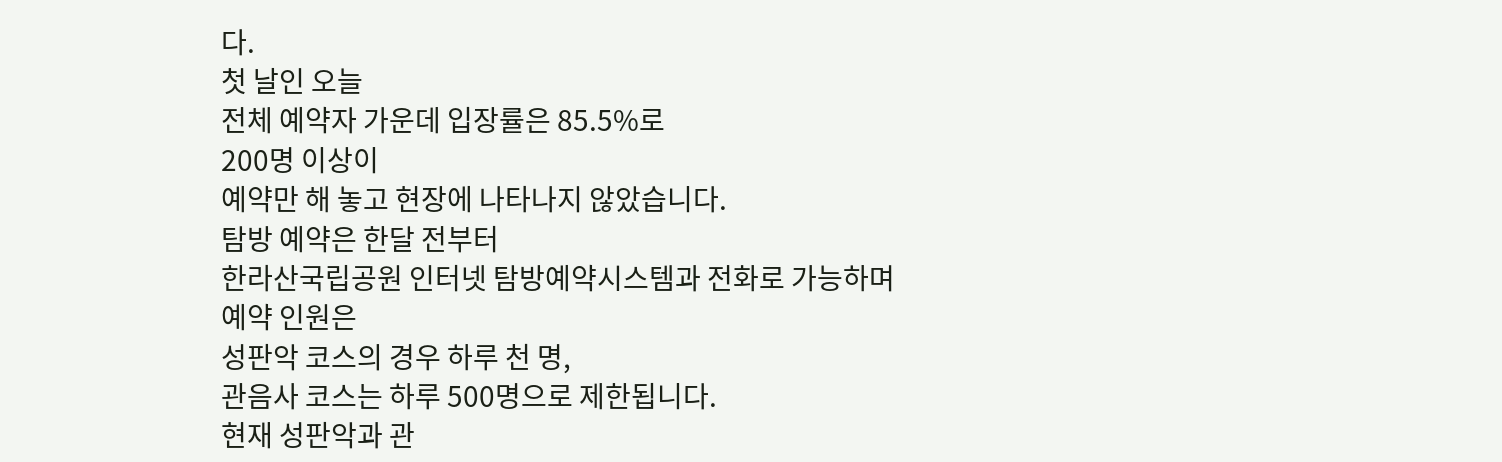다.
첫 날인 오늘
전체 예약자 가운데 입장률은 85.5%로
200명 이상이
예약만 해 놓고 현장에 나타나지 않았습니다.
탐방 예약은 한달 전부터
한라산국립공원 인터넷 탐방예약시스템과 전화로 가능하며
예약 인원은
성판악 코스의 경우 하루 천 명,
관음사 코스는 하루 500명으로 제한됩니다.
현재 성판악과 관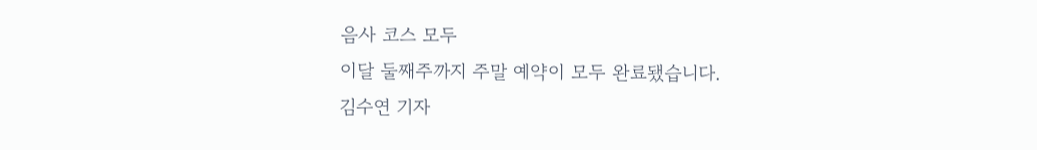음사 코스 모두
이달 둘째주까지 주말 예약이 모두 완료됐습니다.
김수연 기자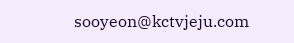sooyeon@kctvjeju.com